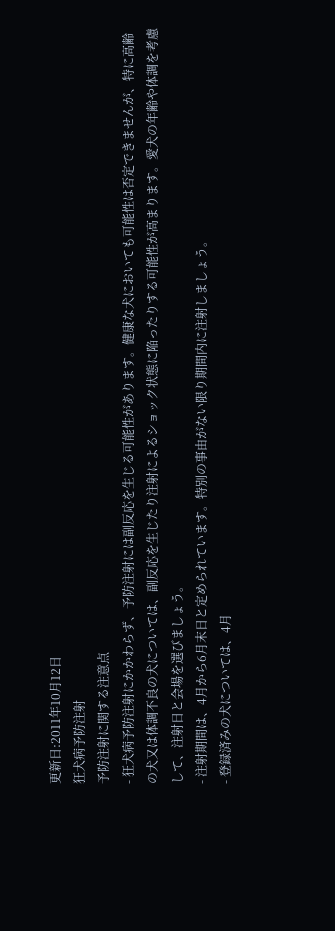更新日:2011年10月12日
狂犬病予防注射
予防注射に関する注意点
- 狂犬病予防注射にかかわらず、予防注射には副反応を生じる可能性があります。健康な犬においても可能性は否定できませんが、特に高齢の犬又は体調不良の犬については、副反応を生じたり注射によるショック状態に陥ったりする可能性が高まります。愛犬の年齢や体調を考慮して、注射日と会場を選びましょう。
- 注射期間は、4月から6月末日と定められています。特別の事由がない限り期間内に注射しましょう。
- 登録済みの犬については、4月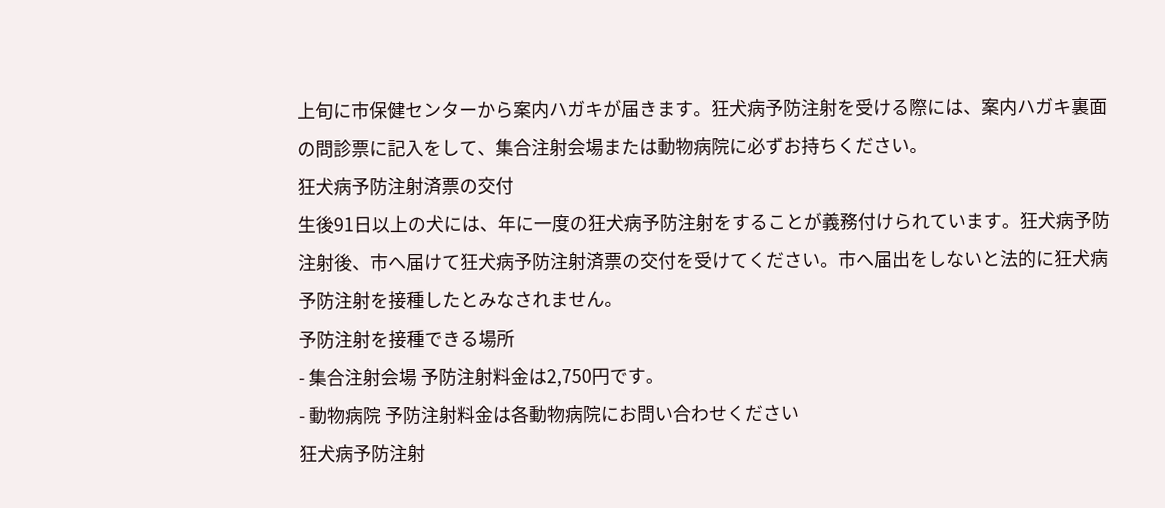上旬に市保健センターから案内ハガキが届きます。狂犬病予防注射を受ける際には、案内ハガキ裏面の問診票に記入をして、集合注射会場または動物病院に必ずお持ちください。
狂犬病予防注射済票の交付
生後91日以上の犬には、年に一度の狂犬病予防注射をすることが義務付けられています。狂犬病予防注射後、市へ届けて狂犬病予防注射済票の交付を受けてください。市へ届出をしないと法的に狂犬病予防注射を接種したとみなされません。
予防注射を接種できる場所
- 集合注射会場 予防注射料金は2,750円です。
- 動物病院 予防注射料金は各動物病院にお問い合わせください
狂犬病予防注射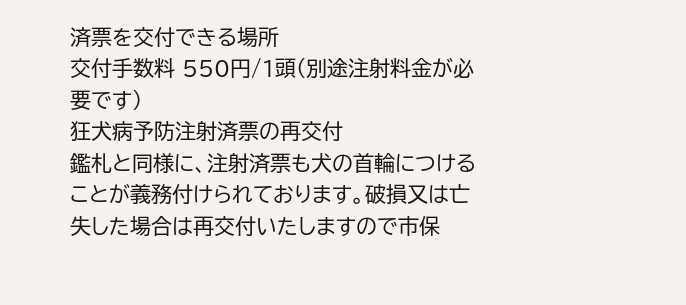済票を交付できる場所
交付手数料 550円/1頭(別途注射料金が必要です)
狂犬病予防注射済票の再交付
鑑札と同様に、注射済票も犬の首輪につけることが義務付けられております。破損又は亡失した場合は再交付いたしますので市保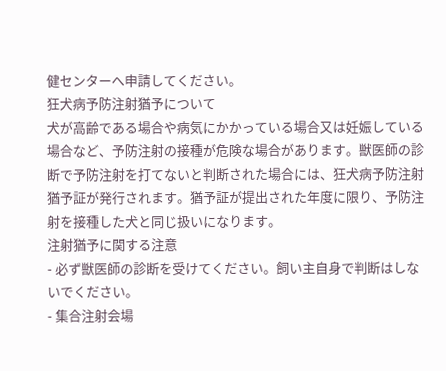健センターへ申請してください。
狂犬病予防注射猶予について
犬が高齢である場合や病気にかかっている場合又は妊娠している場合など、予防注射の接種が危険な場合があります。獣医師の診断で予防注射を打てないと判断された場合には、狂犬病予防注射猶予証が発行されます。猶予証が提出された年度に限り、予防注射を接種した犬と同じ扱いになります。
注射猶予に関する注意
- 必ず獣医師の診断を受けてください。飼い主自身で判断はしないでください。
- 集合注射会場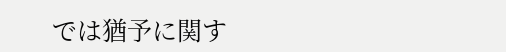では猶予に関す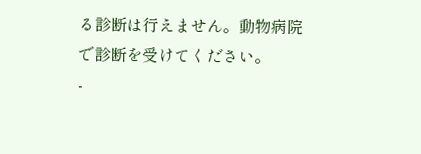る診断は行えません。動物病院で診断を受けてください。
-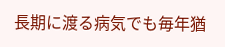長期に渡る病気でも毎年猶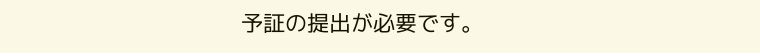予証の提出が必要です。